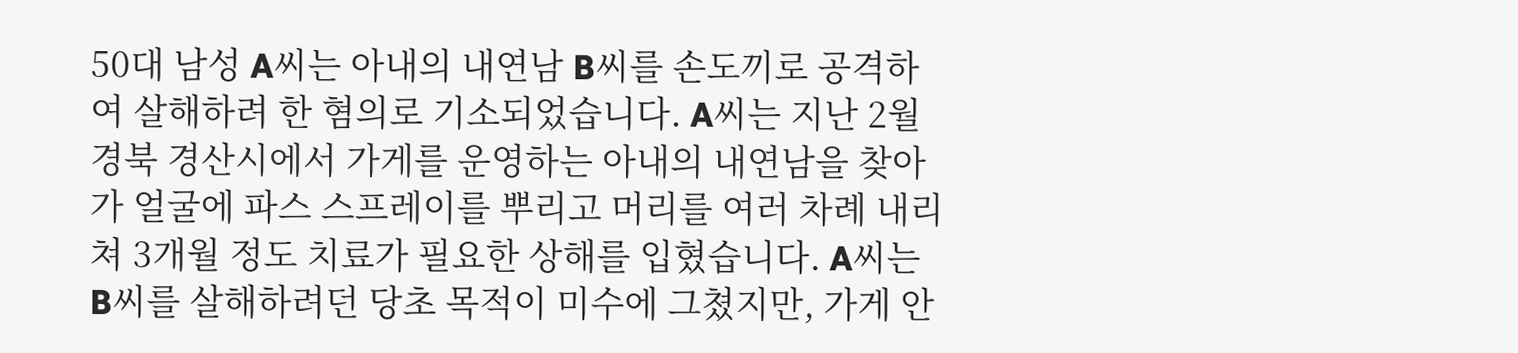50대 남성 A씨는 아내의 내연남 B씨를 손도끼로 공격하여 살해하려 한 혐의로 기소되었습니다. A씨는 지난 2월 경북 경산시에서 가게를 운영하는 아내의 내연남을 찾아가 얼굴에 파스 스프레이를 뿌리고 머리를 여러 차례 내리쳐 3개월 정도 치료가 필요한 상해를 입혔습니다. A씨는 B씨를 살해하려던 당초 목적이 미수에 그쳤지만, 가게 안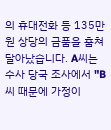의 휴대전화 등 135만원 상당의 금품을 훔쳐 달아났습니다. A씨는 수사 당국 조사에서 "B씨 때문에 가정이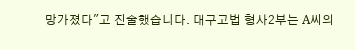망가졌다"고 진술했습니다. 대구고법 형사2부는 A씨의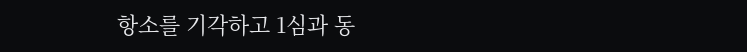항소를 기각하고 1심과 동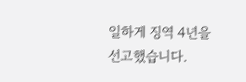일하게 징역 4년을 선고했습니다.